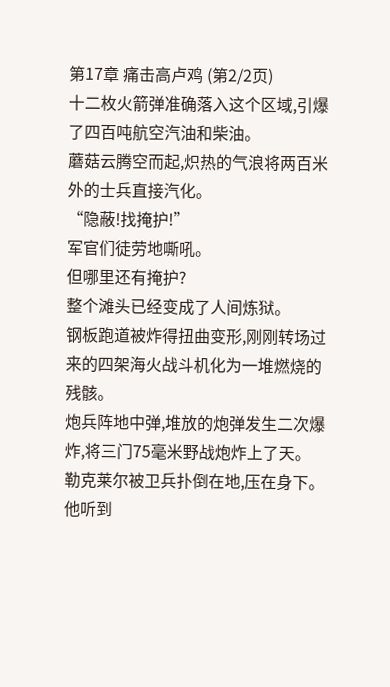第17章 痛击高卢鸡 (第2/2页)
十二枚火箭弹准确落入这个区域,引爆了四百吨航空汽油和柴油。
蘑菇云腾空而起,炽热的气浪将两百米外的士兵直接汽化。
“隐蔽!找掩护!”
军官们徒劳地嘶吼。
但哪里还有掩护?
整个滩头已经变成了人间炼狱。
钢板跑道被炸得扭曲变形,刚刚转场过来的四架海火战斗机化为一堆燃烧的残骸。
炮兵阵地中弹,堆放的炮弹发生二次爆炸,将三门75毫米野战炮炸上了天。
勒克莱尔被卫兵扑倒在地,压在身下。
他听到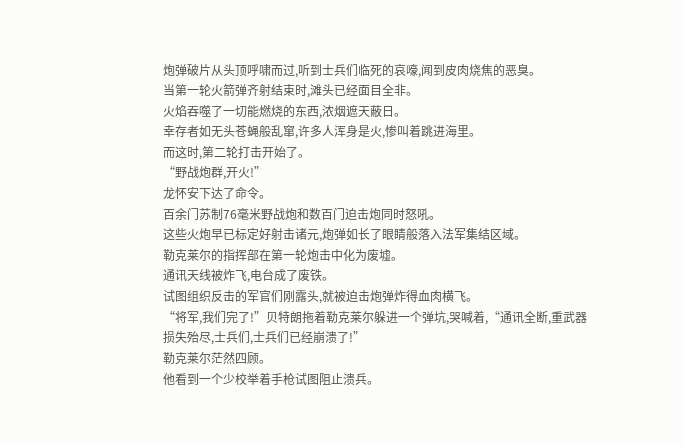炮弹破片从头顶呼啸而过,听到士兵们临死的哀嚎,闻到皮肉烧焦的恶臭。
当第一轮火箭弹齐射结束时,滩头已经面目全非。
火焰吞噬了一切能燃烧的东西,浓烟遮天蔽日。
幸存者如无头苍蝇般乱窜,许多人浑身是火,惨叫着跳进海里。
而这时,第二轮打击开始了。
“野战炮群,开火!”
龙怀安下达了命令。
百余门苏制76毫米野战炮和数百门迫击炮同时怒吼。
这些火炮早已标定好射击诸元,炮弹如长了眼睛般落入法军集结区域。
勒克莱尔的指挥部在第一轮炮击中化为废墟。
通讯天线被炸飞,电台成了废铁。
试图组织反击的军官们刚露头,就被迫击炮弹炸得血肉横飞。
“将军,我们完了!”贝特朗拖着勒克莱尔躲进一个弹坑,哭喊着,“通讯全断,重武器损失殆尽,士兵们,士兵们已经崩溃了!”
勒克莱尔茫然四顾。
他看到一个少校举着手枪试图阻止溃兵。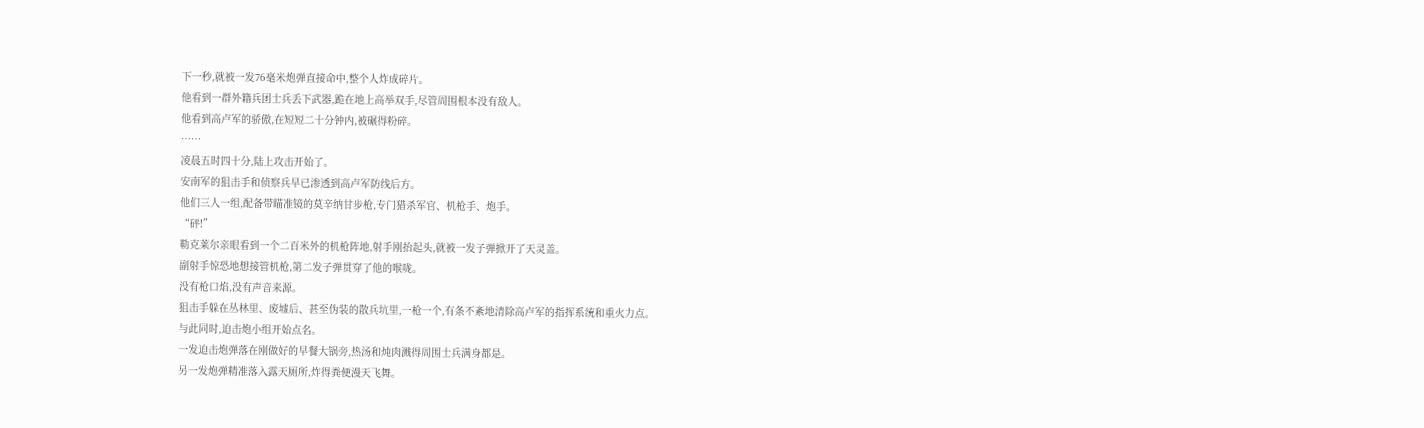下一秒,就被一发76毫米炮弹直接命中,整个人炸成碎片。
他看到一群外籍兵团士兵丢下武器,跪在地上高举双手,尽管周围根本没有敌人。
他看到高卢军的骄傲,在短短二十分钟内,被碾得粉碎。
……
凌晨五时四十分,陆上攻击开始了。
安南军的狙击手和侦察兵早已渗透到高卢军防线后方。
他们三人一组,配备带瞄准镜的莫辛纳甘步枪,专门猎杀军官、机枪手、炮手。
“砰!”
勒克莱尔亲眼看到一个二百米外的机枪阵地,射手刚抬起头,就被一发子弹掀开了天灵盖。
副射手惊恐地想接管机枪,第二发子弹贯穿了他的喉咙。
没有枪口焰,没有声音来源。
狙击手躲在丛林里、废墟后、甚至伪装的散兵坑里,一枪一个,有条不紊地清除高卢军的指挥系统和重火力点。
与此同时,迫击炮小组开始点名。
一发迫击炮弹落在刚做好的早餐大锅旁,热汤和炖肉溅得周围士兵满身都是。
另一发炮弹精准落入露天厕所,炸得粪便漫天飞舞。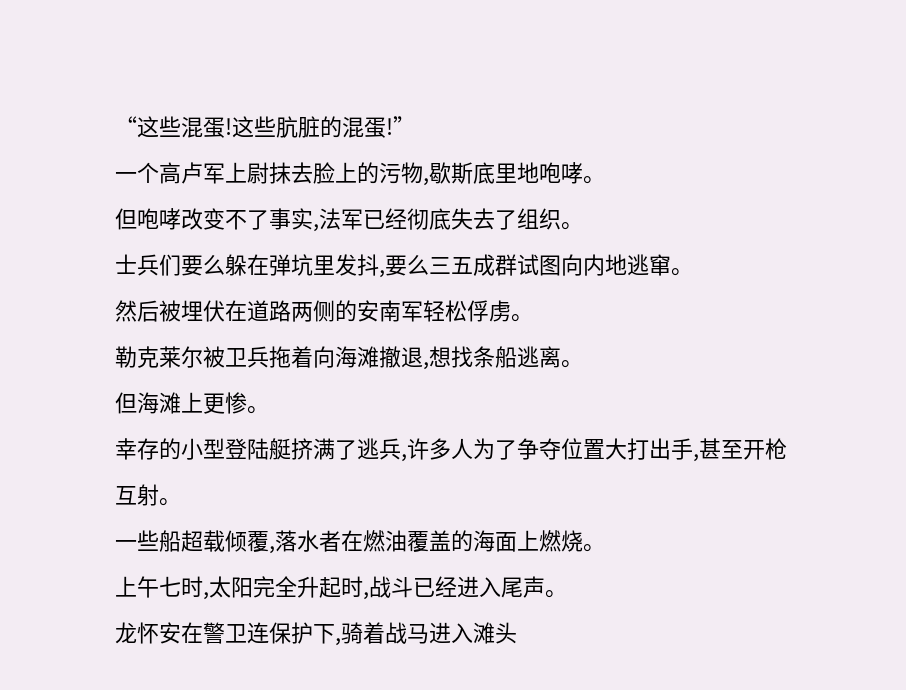“这些混蛋!这些肮脏的混蛋!”
一个高卢军上尉抹去脸上的污物,歇斯底里地咆哮。
但咆哮改变不了事实,法军已经彻底失去了组织。
士兵们要么躲在弹坑里发抖,要么三五成群试图向内地逃窜。
然后被埋伏在道路两侧的安南军轻松俘虏。
勒克莱尔被卫兵拖着向海滩撤退,想找条船逃离。
但海滩上更惨。
幸存的小型登陆艇挤满了逃兵,许多人为了争夺位置大打出手,甚至开枪互射。
一些船超载倾覆,落水者在燃油覆盖的海面上燃烧。
上午七时,太阳完全升起时,战斗已经进入尾声。
龙怀安在警卫连保护下,骑着战马进入滩头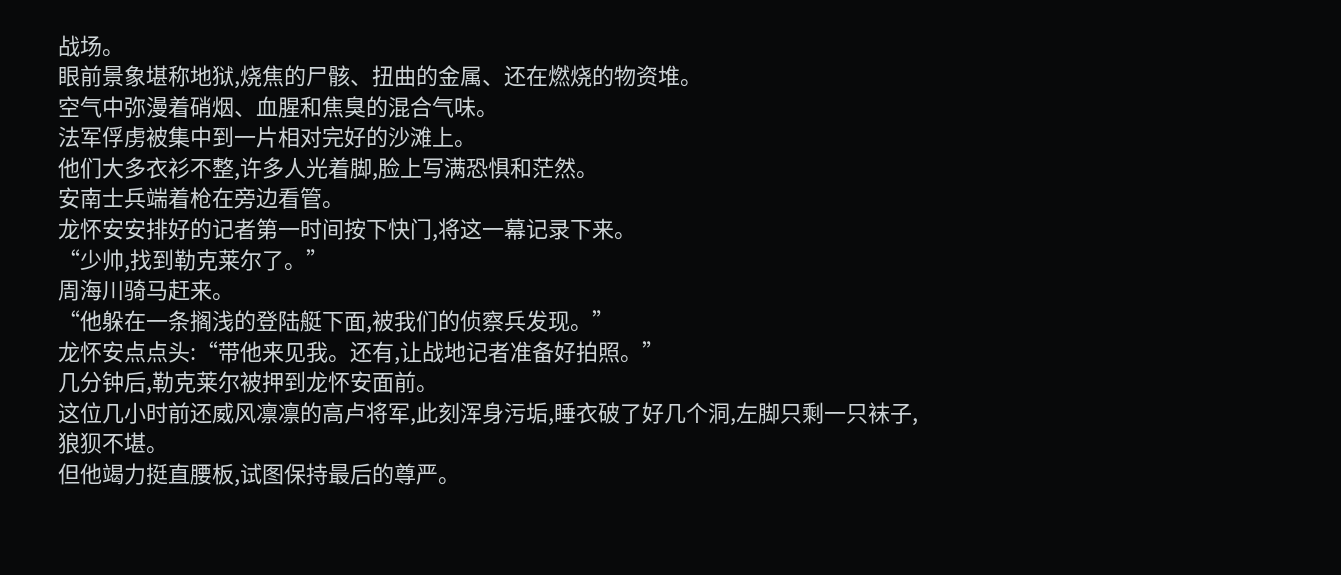战场。
眼前景象堪称地狱,烧焦的尸骸、扭曲的金属、还在燃烧的物资堆。
空气中弥漫着硝烟、血腥和焦臭的混合气味。
法军俘虏被集中到一片相对完好的沙滩上。
他们大多衣衫不整,许多人光着脚,脸上写满恐惧和茫然。
安南士兵端着枪在旁边看管。
龙怀安安排好的记者第一时间按下快门,将这一幕记录下来。
“少帅,找到勒克莱尔了。”
周海川骑马赶来。
“他躲在一条搁浅的登陆艇下面,被我们的侦察兵发现。”
龙怀安点点头:“带他来见我。还有,让战地记者准备好拍照。”
几分钟后,勒克莱尔被押到龙怀安面前。
这位几小时前还威风凛凛的高卢将军,此刻浑身污垢,睡衣破了好几个洞,左脚只剩一只袜子,狼狈不堪。
但他竭力挺直腰板,试图保持最后的尊严。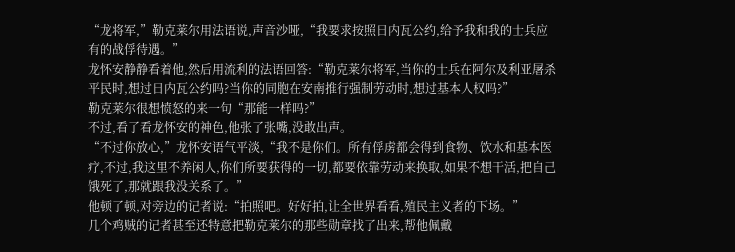“龙将军,”勒克莱尔用法语说,声音沙哑,“我要求按照日内瓦公约,给予我和我的士兵应有的战俘待遇。”
龙怀安静静看着他,然后用流利的法语回答:“勒克莱尔将军,当你的士兵在阿尔及利亚屠杀平民时,想过日内瓦公约吗?当你的同胞在安南推行强制劳动时,想过基本人权吗?”
勒克莱尔很想愤怒的来一句“那能一样吗?”
不过,看了看龙怀安的神色,他张了张嘴,没敢出声。
“不过你放心,”龙怀安语气平淡,“我不是你们。所有俘虏都会得到食物、饮水和基本医疗,不过,我这里不养闲人,你们所要获得的一切,都要依靠劳动来换取,如果不想干活,把自己饿死了,那就跟我没关系了。”
他顿了顿,对旁边的记者说:“拍照吧。好好拍,让全世界看看,殖民主义者的下场。”
几个鸡贼的记者甚至还特意把勒克莱尔的那些勋章找了出来,帮他佩戴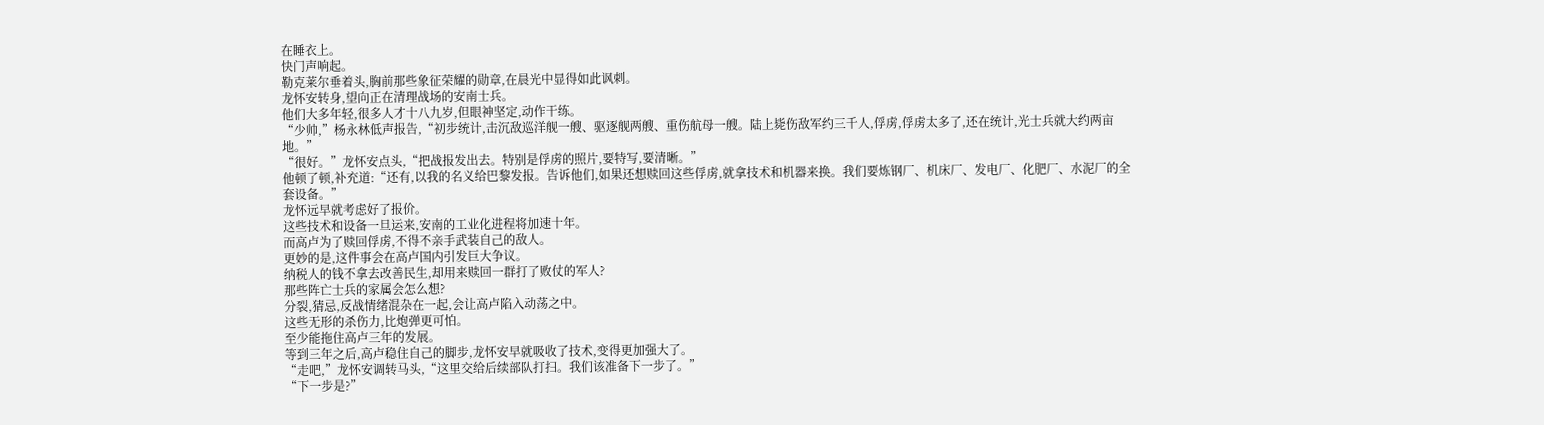在睡衣上。
快门声响起。
勒克莱尔垂着头,胸前那些象征荣耀的勋章,在晨光中显得如此讽刺。
龙怀安转身,望向正在清理战场的安南士兵。
他们大多年轻,很多人才十八九岁,但眼神坚定,动作干练。
“少帅,”杨永林低声报告,“初步统计,击沉敌巡洋舰一艘、驱逐舰两艘、重伤航母一艘。陆上毙伤敌军约三千人,俘虏,俘虏太多了,还在统计,光士兵就大约两亩地。”
“很好。”龙怀安点头,“把战报发出去。特别是俘虏的照片,要特写,要清晰。”
他顿了顿,补充道:“还有,以我的名义给巴黎发报。告诉他们,如果还想赎回这些俘虏,就拿技术和机器来换。我们要炼钢厂、机床厂、发电厂、化肥厂、水泥厂的全套设备。”
龙怀远早就考虑好了报价。
这些技术和设备一旦运来,安南的工业化进程将加速十年。
而高卢为了赎回俘虏,不得不亲手武装自己的敌人。
更妙的是,这件事会在高卢国内引发巨大争议。
纳税人的钱不拿去改善民生,却用来赎回一群打了败仗的军人?
那些阵亡士兵的家属会怎么想?
分裂,猜忌,反战情绪混杂在一起,会让高卢陷入动荡之中。
这些无形的杀伤力,比炮弹更可怕。
至少能拖住高卢三年的发展。
等到三年之后,高卢稳住自己的脚步,龙怀安早就吸收了技术,变得更加强大了。
“走吧,”龙怀安调转马头,“这里交给后续部队打扫。我们该准备下一步了。”
“下一步是?”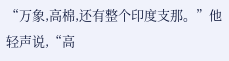“万象,高棉,还有整个印度支那。”他轻声说,“高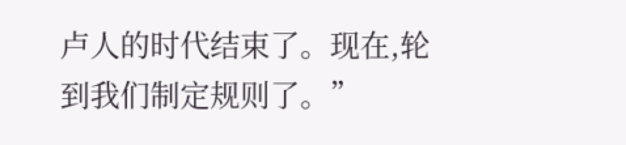卢人的时代结束了。现在,轮到我们制定规则了。”